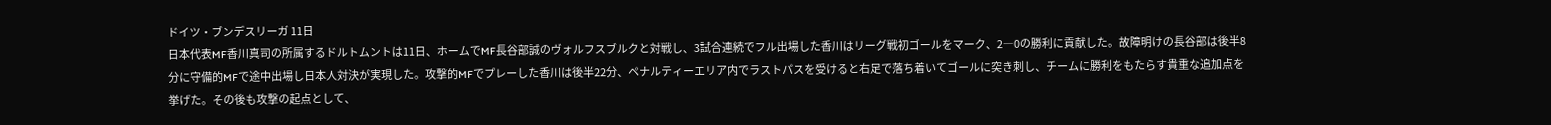ドイツ・ブンデスリーガ 11日
日本代表MF香川真司の所属するドルトムントは11日、ホームでMF長谷部誠のヴォルフスブルクと対戦し、3試合連続でフル出場した香川はリーグ戦初ゴールをマーク、2―0の勝利に貢献した。故障明けの長谷部は後半8分に守備的MFで途中出場し日本人対決が実現した。攻撃的MFでプレーした香川は後半22分、ペナルティーエリア内でラストパスを受けると右足で落ち着いてゴールに突き刺し、チームに勝利をもたらす貴重な追加点を挙げた。その後も攻撃の起点として、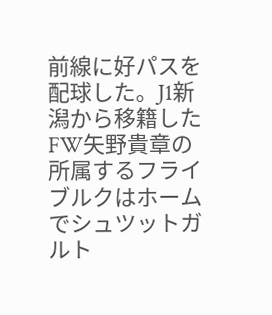前線に好パスを配球した。J1新潟から移籍したFW矢野貴章の所属するフライブルクはホームでシュツットガルト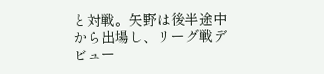と対戦。矢野は後半途中から出場し、リーグ戦デビュー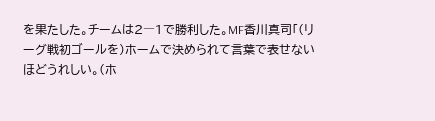を果たした。チームは2―1で勝利した。MF香川真司「(リーグ戦初ゴールを)ホームで決められて言葉で表せないほどうれしい。(ホ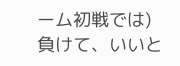ーム初戦では)負けて、いいと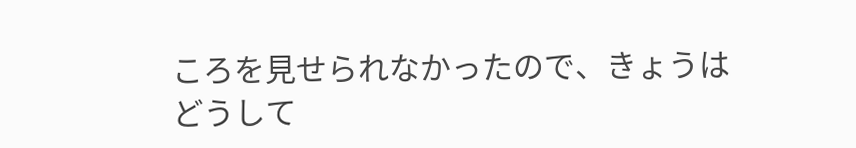ころを見せられなかったので、きょうはどうして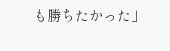も勝ちたかった」